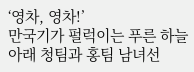‘영차, 영차!’
만국기가 펄럭이는 푸른 하늘 아래 청팀과 홍팀 남녀선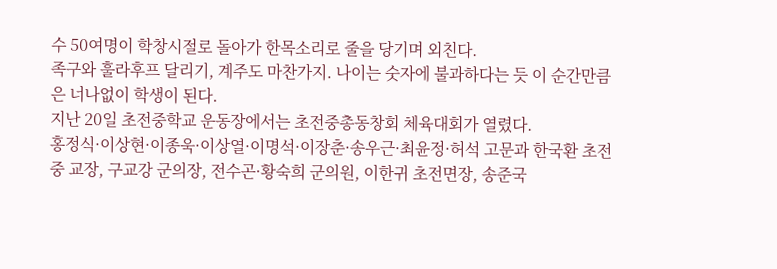수 50여명이 학창시절로 돌아가 한목소리로 줄을 당기며 외친다.
족구와 훌라후프 달리기, 계주도 마찬가지. 나이는 숫자에 불과하다는 듯 이 순간만큼은 너나없이 학생이 된다.
지난 20일 초전중학교 운동장에서는 초전중총동창회 체육대회가 열렸다.
홍정식·이상현·이종욱·이상열·이명석·이장춘·송우근·최윤정·허석 고문과 한국환 초전중 교장, 구교강 군의장, 전수곤·황숙희 군의원, 이한귀 초전면장, 송준국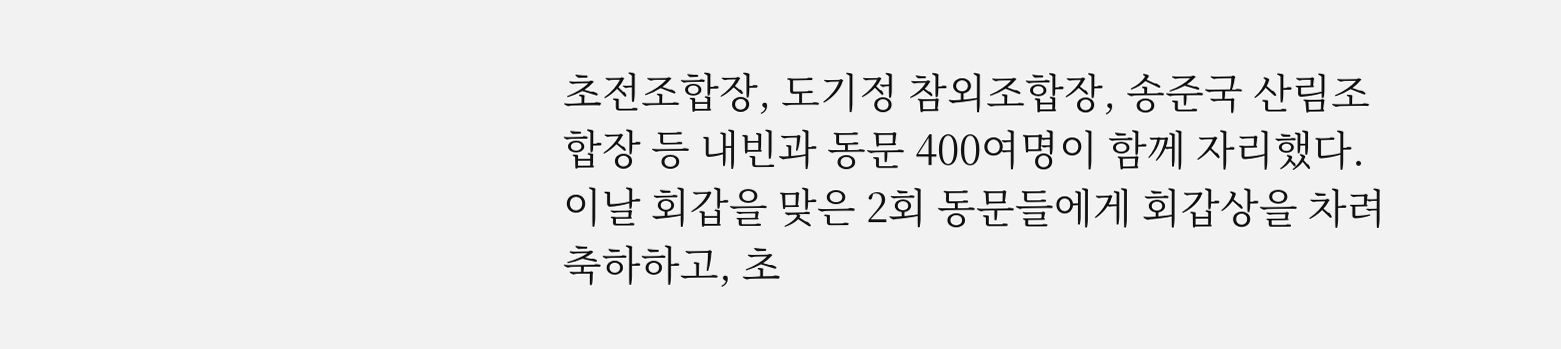초전조합장, 도기정 참외조합장, 송준국 산림조합장 등 내빈과 동문 400여명이 함께 자리했다.
이날 회갑을 맞은 2회 동문들에게 회갑상을 차려 축하하고, 초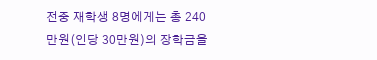전중 재학생 8명에게는 총 240만원(인당 30만원)의 장학금을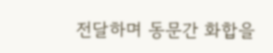전달하며 동문간 화합을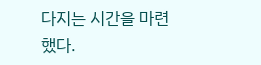다지는 시간을 마련했다.